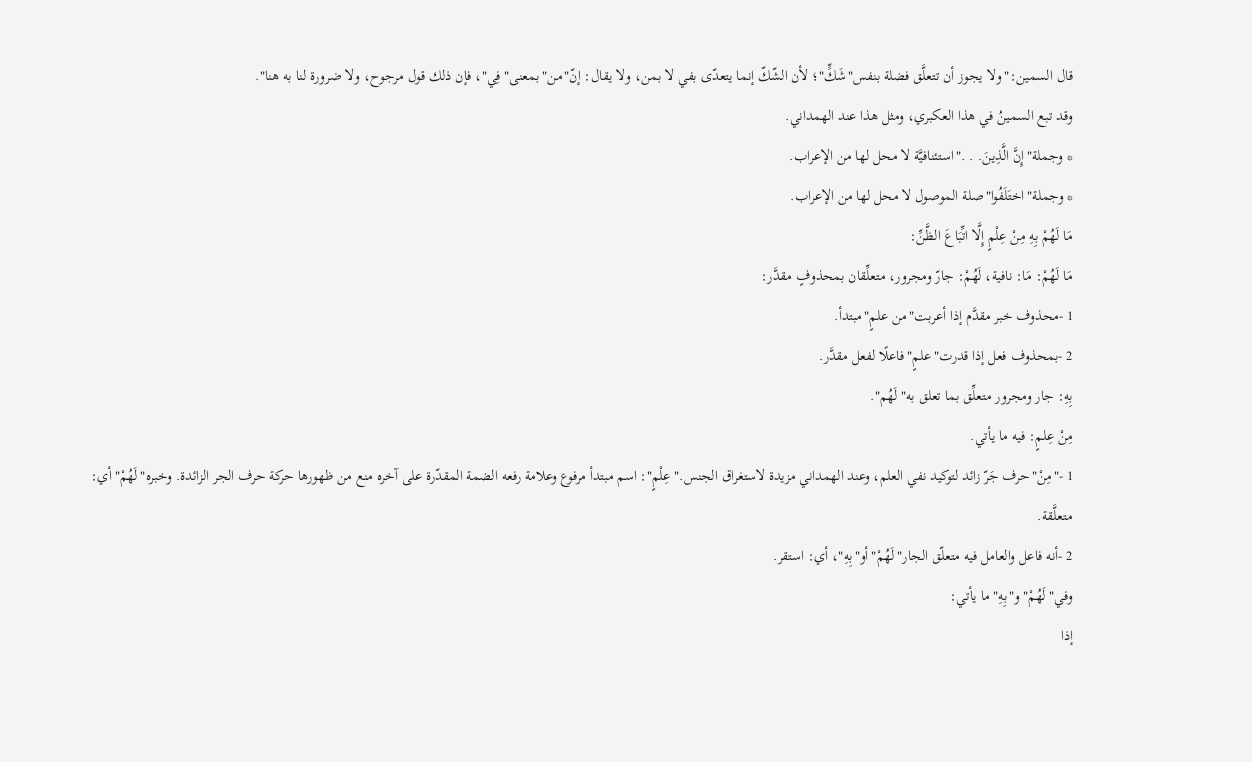قال السمين:"ولا يجوز أن تتعلَّق فضلة بنفس"شَكٍّ"؛ لأن الشّكّ إنما يتعدّى بفي لا بمن، ولا يقال: إنّ"من"بمعنى"فِي"، فإن ذلك قول مرجوح، ولا ضرورة لنا به هنا".
وقد تبع السمينُ في هذا العكبري، ومثل هذا عند الهمداني.
* وجملة"إِنَّ الَّذِينَ. . ."استئنافيَّة لا محل لها من الإعراب.
* وجملة"اختَلَفُوا"صلة الموصول لا محل لها من الإعراب.
مَا لَهُمْ بِهِ مِنْ عِلْمٍ إِلَّا اتِّبَاعَ الظَّنِّ:
مَا لَهُمْ: مَا: نافية، لَهُمْ: جارّ ومجرور، متعلِّقان بمحذوفٍ مقدَّر:
1 -محذوف خبر مقدَّم إذا أعربت"من علمٍ"مبتدأ.
2 -بمحذوف فعل إذا قدرت"علمٍ"فاعلًا لفعل مقدَّر.
بِهِ: جار ومجرور متعلِّق بما تعلق به"لَهُم".
مِنْ عِلمٍ: فيه ما يأتي.
1 -"مِنْ"حرف جَرّ زائد لتوكيد نفي العلم، وعند الهمداني مزيدة لاستغراق الجنس."عِلْمٍ": اسم مبتدأ مرفوع وعلامة رفعه الضمة المقدّرة على آخره منع من ظهورها حركة حرف الجر الزائدة. وخبره"لَهُمْ"أي: متعلَّقة.
2 -أنه فاعل والعامل فيه متعلّق الجار"لَهُمْ"أو"بِهِ"، أي: استقر.
وفي"لَهُمْ"و"بِهِ"ما يأتي:
إذا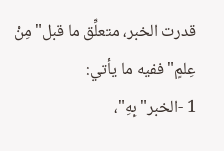قدرت الخبر، متعلِّق ما قبل"مِنْ عِلمٍ"ففيه ما يأتي:
1 -الخبر"بِهِ"،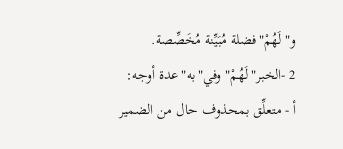و"لَهُمْ"فضلة مُبَيِّنة مُخَصِّصة.
2 -الخبر"لَهُمْ"وفي"به"عدة أوجه:
أ - متعلِّق بمحذوف حال من الضمير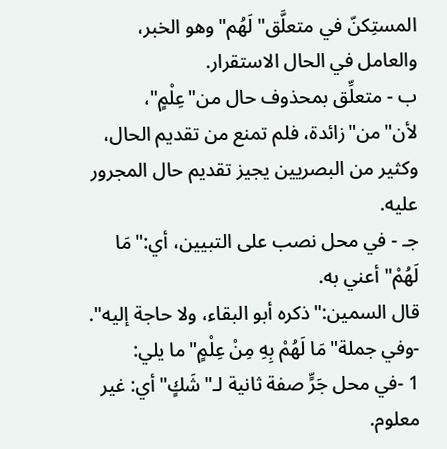المستِكنّ في متعلَّق"لَهُم"وهو الخبر، والعامل في الحال الاستقرار.
ب - متعلِّق بمحذوف حال من"عِلْمٍ"، لأن"من"زائدة، فلم تمنع من تقديم الحال، وكثير من البصريين يجيز تقديم حال المجرور عليه.
جـ - في محل نصب على التبيين، أي:"مَا لَهُمْ"أعني به.
قال السمين:"ذكره أبو البقاء، ولا حاجة إليه".
-وفي جملة"مَا لَهُمْ بِهِ مِنْ عِلْمٍ"ما يلي:
1 -في محل جَرٍّ صفة ثانية لـ"شَكٍ"أي: غير معلوم.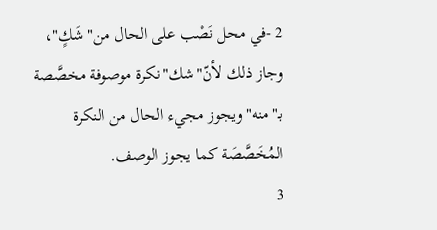2 -في محل نَصْب على الحال من"شَكٍ"، وجاز ذلك لأنّ"شك"نكرة موصوفة مخصَّصة بـ"منه"ويجوز مجيء الحال من النكرة المُخَصَّصَة كما يجوز الوصف.
3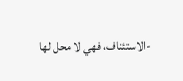-الاستئناف، فهي لا محل لها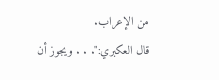من الإعراب.
قال العكبري:". . . ويجوز أن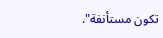تكون مستأنفة".